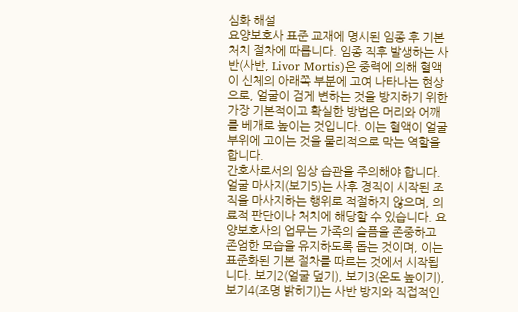심화 해설
요양보호사 표준 교재에 명시된 임종 후 기본 처치 절차에 따릅니다. 임종 직후 발생하는 사반(사반, Livor Mortis)은 중력에 의해 혈액이 신체의 아래쪽 부분에 고여 나타나는 현상으로, 얼굴이 검게 변하는 것을 방지하기 위한 가장 기본적이고 확실한 방법은 머리와 어깨를 베개로 높이는 것입니다. 이는 혈액이 얼굴 부위에 고이는 것을 물리적으로 막는 역할을 합니다.
간호사로서의 임상 습관을 주의해야 합니다. 얼굴 마사지(보기5)는 사후 경직이 시작된 조직을 마사지하는 행위로 적절하지 않으며, 의료적 판단이나 처치에 해당할 수 있습니다. 요양보호사의 업무는 가족의 슬픔을 존중하고 존엄한 모습을 유지하도록 돕는 것이며, 이는 표준화된 기본 절차를 따르는 것에서 시작됩니다. 보기2(얼굴 덮기), 보기3(온도 높이기), 보기4(조명 밝히기)는 사반 방지와 직접적인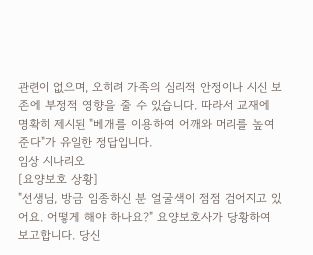관련이 없으며, 오히려 가족의 심리적 안정이나 시신 보존에 부정적 영향을 줄 수 있습니다. 따라서 교재에 명확히 제시된 "베개를 이용하여 어깨와 머리를 높여준다"가 유일한 정답입니다.
임상 시나리오
[요양보호 상황]
"선생님, 방금 임종하신 분 얼굴색이 점점 검어지고 있어요. 어떻게 해야 하나요?" 요양보호사가 당황하여 보고합니다. 당신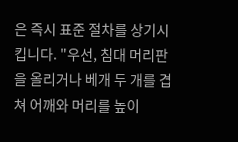은 즉시 표준 절차를 상기시킵니다. "우선, 침대 머리판을 올리거나 베개 두 개를 겹쳐 어깨와 머리를 높이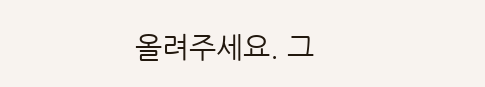올려주세요. 그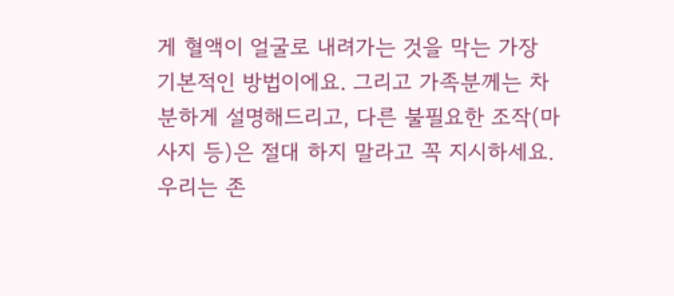게 혈액이 얼굴로 내려가는 것을 막는 가장 기본적인 방법이에요. 그리고 가족분께는 차분하게 설명해드리고, 다른 불필요한 조작(마사지 등)은 절대 하지 말라고 꼭 지시하세요. 우리는 존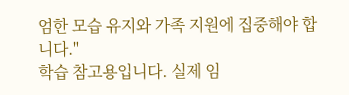엄한 모습 유지와 가족 지원에 집중해야 합니다."
학습 참고용입니다. 실제 임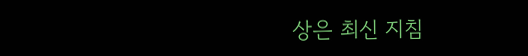상은 최신 지침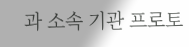과 소속 기관 프로토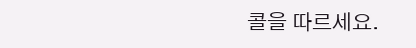콜을 따르세요.